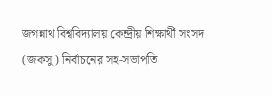জগন্নাথ বিশ্ববিদ্যালয় কেন্দ্রীয় শিক্ষার্থী সংসদ (জকসু) নির্বাচনের সহ-সভাপতি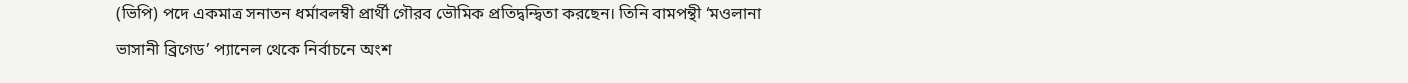(ভিপি) পদে একমাত্র সনাতন ধর্মাবলম্বী প্রার্থী গৌরব ভৌমিক প্রতিদ্বন্দ্বিতা করছেন। তিনি বামপন্থী ‘মওলানা ভাসানী ব্রিগেড’ প্যানেল থেকে নির্বাচনে অংশ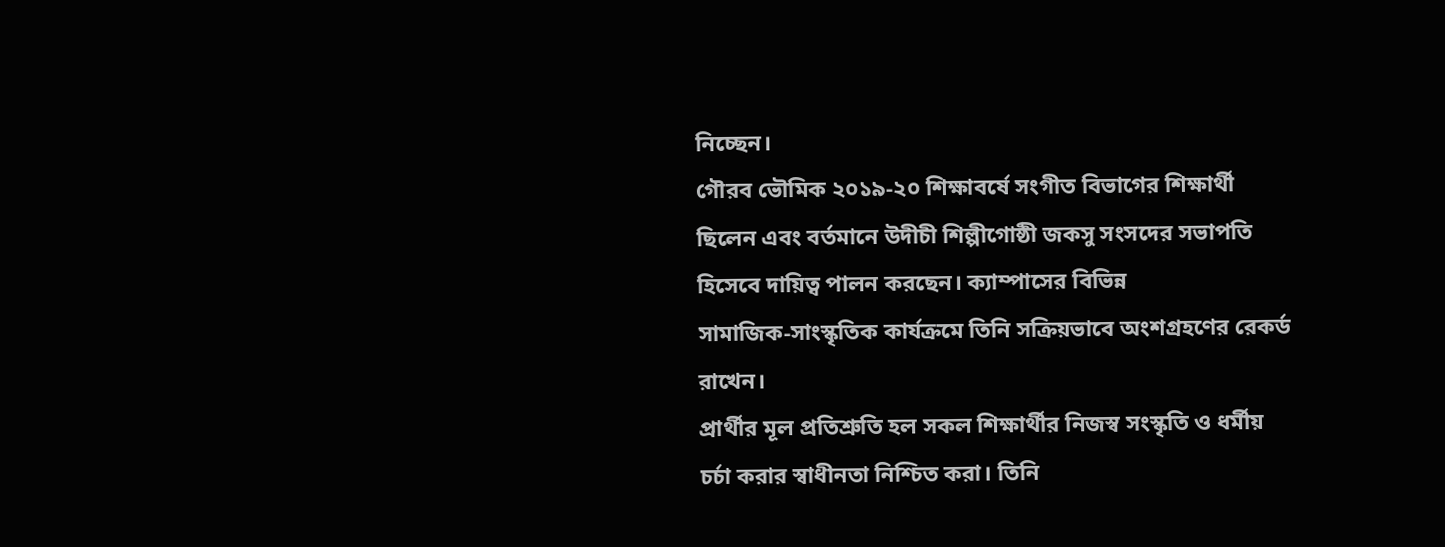নিচ্ছেন।
গৌরব ভৌমিক ২০১৯-২০ শিক্ষাবর্ষে সংগীত বিভাগের শিক্ষার্থী ছিলেন এবং বর্তমানে উদীচী শিল্পীগোষ্ঠী জকসু সংসদের সভাপতি হিসেবে দায়িত্ব পালন করছেন। ক্যাম্পাসের বিভিন্ন সামাজিক‑সাংস্কৃতিক কার্যক্রমে তিনি সক্রিয়ভাবে অংশগ্রহণের রেকর্ড রাখেন।
প্রার্থীর মূল প্রতিশ্রুতি হল সকল শিক্ষার্থীর নিজস্ব সংস্কৃতি ও ধর্মীয় চর্চা করার স্বাধীনতা নিশ্চিত করা। তিনি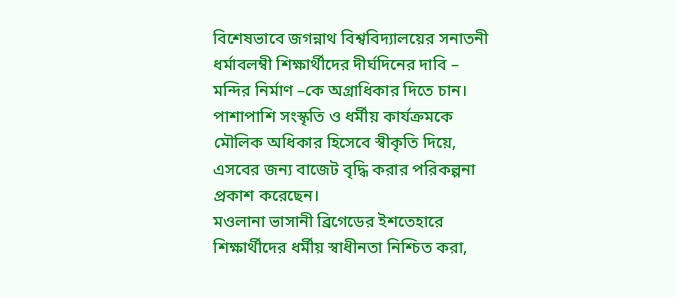বিশেষভাবে জগন্নাথ বিশ্ববিদ্যালয়ের সনাতনী ধর্মাবলম্বী শিক্ষার্থীদের দীর্ঘদিনের দাবি – মন্দির নির্মাণ –কে অগ্রাধিকার দিতে চান। পাশাপাশি সংস্কৃতি ও ধর্মীয় কার্যক্রমকে মৌলিক অধিকার হিসেবে স্বীকৃতি দিয়ে, এসবের জন্য বাজেট বৃদ্ধি করার পরিকল্পনা প্রকাশ করেছেন।
মওলানা ভাসানী ব্রিগেডের ইশতেহারে শিক্ষার্থীদের ধর্মীয় স্বাধীনতা নিশ্চিত করা,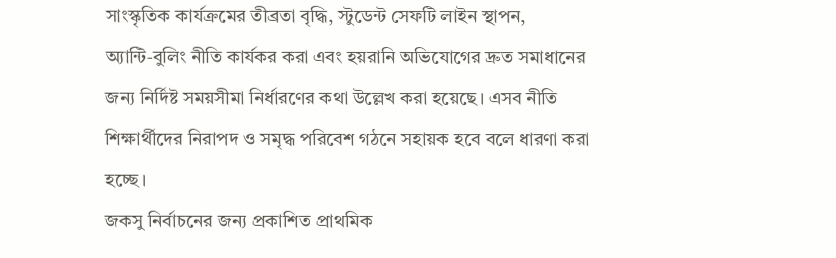সাংস্কৃতিক কার্যক্রমের তীব্রতা বৃদ্ধি, স্টুডেন্ট সেফটি লাইন স্থাপন, অ্যান্টি‑বুলিং নীতি কার্যকর করা এবং হয়রানি অভিযোগের দ্রুত সমাধানের জন্য নির্দিষ্ট সময়সীমা নির্ধারণের কথা উল্লেখ করা হয়েছে। এসব নীতি শিক্ষার্থীদের নিরাপদ ও সমৃদ্ধ পরিবেশ গঠনে সহায়ক হবে বলে ধারণা করা হচ্ছে।
জকসু নির্বাচনের জন্য প্রকাশিত প্রাথমিক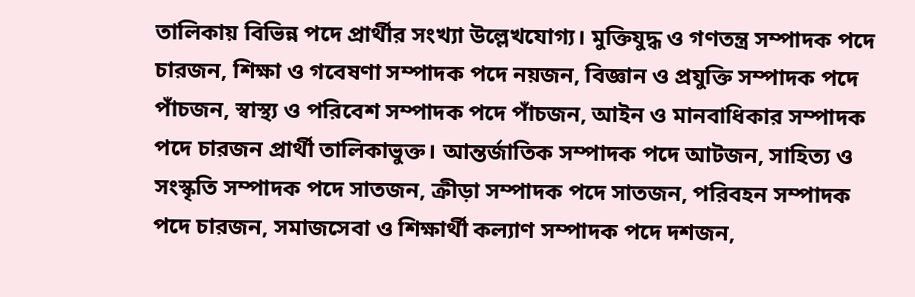তালিকায় বিভিন্ন পদে প্রার্থীর সংখ্যা উল্লেখযোগ্য। মুক্তিযুদ্ধ ও গণতন্ত্র সম্পাদক পদে চারজন, শিক্ষা ও গবেষণা সম্পাদক পদে নয়জন, বিজ্ঞান ও প্রযুক্তি সম্পাদক পদে পাঁচজন, স্বাস্থ্য ও পরিবেশ সম্পাদক পদে পাঁচজন, আইন ও মানবাধিকার সম্পাদক পদে চারজন প্রার্থী তালিকাভুক্ত। আন্তর্জাতিক সম্পাদক পদে আটজন, সাহিত্য ও সংস্কৃতি সম্পাদক পদে সাতজন, ক্রীড়া সম্পাদক পদে সাতজন, পরিবহন সম্পাদক পদে চারজন, সমাজসেবা ও শিক্ষার্থী কল্যাণ সম্পাদক পদে দশজন,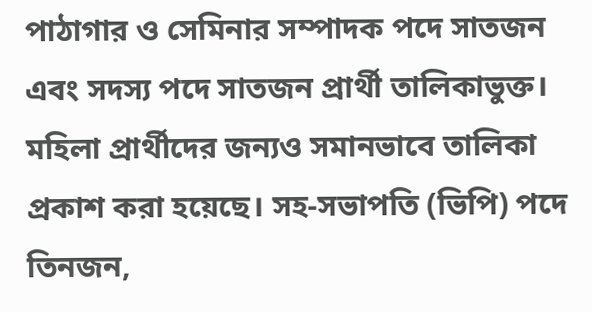পাঠাগার ও সেমিনার সম্পাদক পদে সাতজন এবং সদস্য পদে সাতজন প্রার্থী তালিকাভুক্ত।
মহিলা প্রার্থীদের জন্যও সমানভাবে তালিকা প্রকাশ করা হয়েছে। সহ-সভাপতি (ভিপি) পদে তিনজন,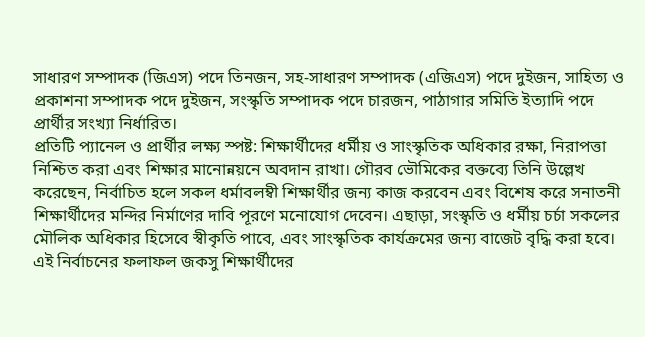সাধারণ সম্পাদক (জিএস) পদে তিনজন, সহ‑সাধারণ সম্পাদক (এজিএস) পদে দুইজন, সাহিত্য ও প্রকাশনা সম্পাদক পদে দুইজন, সংস্কৃতি সম্পাদক পদে চারজন, পাঠাগার সমিতি ইত্যাদি পদে প্রার্থীর সংখ্যা নির্ধারিত।
প্রতিটি প্যানেল ও প্রার্থীর লক্ষ্য স্পষ্ট: শিক্ষার্থীদের ধর্মীয় ও সাংস্কৃতিক অধিকার রক্ষা, নিরাপত্তা নিশ্চিত করা এবং শিক্ষার মানোন্নয়নে অবদান রাখা। গৌরব ভৌমিকের বক্তব্যে তিনি উল্লেখ করেছেন, নির্বাচিত হলে সকল ধর্মাবলম্বী শিক্ষার্থীর জন্য কাজ করবেন এবং বিশেষ করে সনাতনী শিক্ষার্থীদের মন্দির নির্মাণের দাবি পূরণে মনোযোগ দেবেন। এছাড়া, সংস্কৃতি ও ধর্মীয় চর্চা সকলের মৌলিক অধিকার হিসেবে স্বীকৃতি পাবে, এবং সাংস্কৃতিক কার্যক্রমের জন্য বাজেট বৃদ্ধি করা হবে।
এই নির্বাচনের ফলাফল জকসু শিক্ষার্থীদের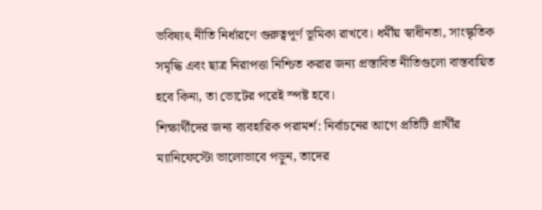ভবিষ্যৎ নীতি নির্ধারণে গুরুত্বপূর্ণ ভূমিকা রাখবে। ধর্মীয় স্বাধীনতা, সাংস্কৃতিক সমৃদ্ধি এবং ছাত্র নিরাপত্তা নিশ্চিত করার জন্য প্রস্তাবিত নীতিগুলো বাস্তবায়িত হবে কিনা, তা ভোটের পরেই স্পষ্ট হবে।
শিক্ষার্থীদের জন্য ব্যবহারিক পরামর্শ: নির্বাচনের আগে প্রতিটি প্রার্থীর ম্যানিফেস্টো ভালোভাবে পড়ুন, তাদের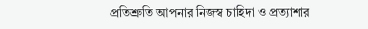প্রতিশ্রুতি আপনার নিজস্ব চাহিদা ও প্রত্যাশার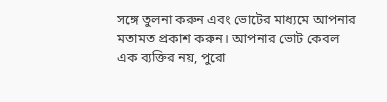সঙ্গে তুলনা করুন এবং ভোটের মাধ্যমে আপনার মতামত প্রকাশ করুন। আপনার ভোট কেবল এক ব্যক্তির নয়, পুরো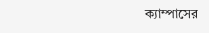ক্যাম্পাসের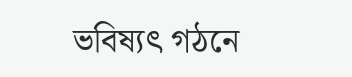ভবিষ্যৎ গঠনে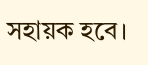সহায়ক হবে।